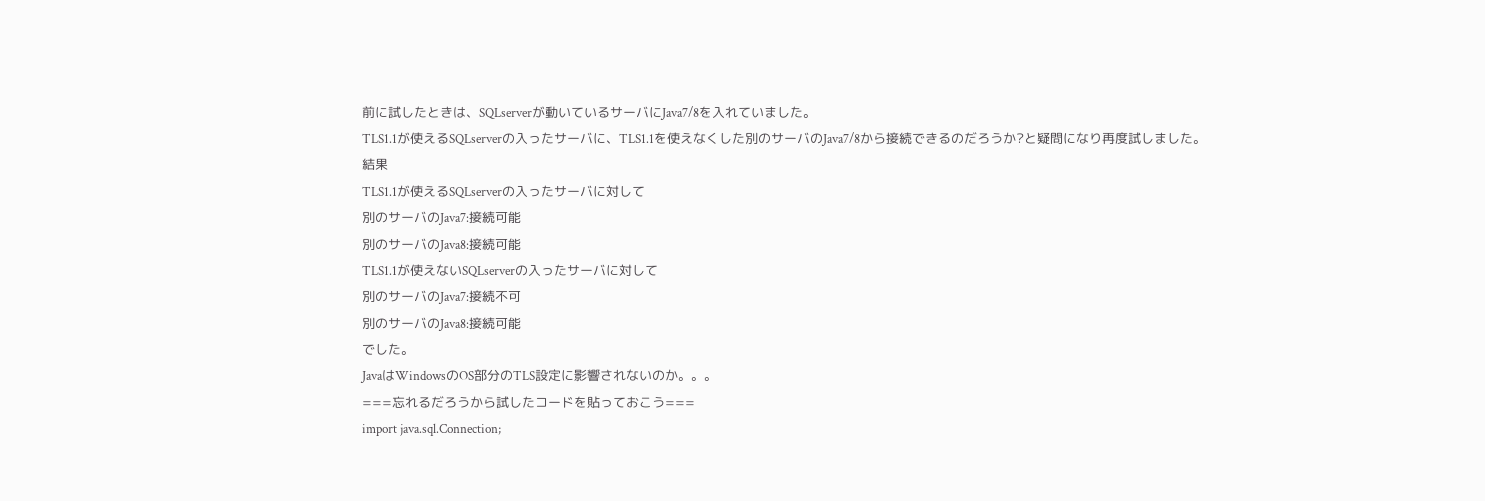前に試したときは、SQLserverが動いているサーバにJava7/8を入れていました。
TLS1.1が使えるSQLserverの入ったサーバに、TLS1.1を使えなくした別のサーバのJava7/8から接続できるのだろうか?と疑問になり再度試しました。
結果
TLS1.1が使えるSQLserverの入ったサーバに対して
別のサーバのJava7:接続可能
別のサーバのJava8:接続可能
TLS1.1が使えないSQLserverの入ったサーバに対して
別のサーバのJava7:接続不可
別のサーバのJava8:接続可能
でした。
JavaはWindowsのOS部分のTLS設定に影響されないのか。。。
===忘れるだろうから試したコードを貼っておこう===
import java.sql.Connection;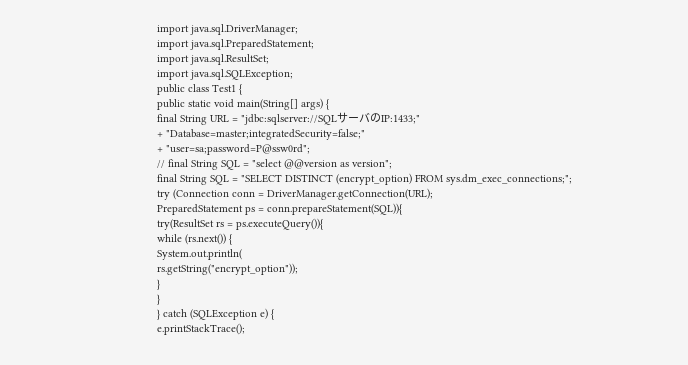import java.sql.DriverManager;
import java.sql.PreparedStatement;
import java.sql.ResultSet;
import java.sql.SQLException;
public class Test1 {
public static void main(String[] args) {
final String URL = "jdbc:sqlserver://SQLサーバのIP:1433;"
+ "Database=master;integratedSecurity=false;"
+ "user=sa;password=P@ssw0rd";
// final String SQL = "select @@version as version";
final String SQL = "SELECT DISTINCT (encrypt_option) FROM sys.dm_exec_connections;";
try (Connection conn = DriverManager.getConnection(URL);
PreparedStatement ps = conn.prepareStatement(SQL)){
try(ResultSet rs = ps.executeQuery()){
while (rs.next()) {
System.out.println(
rs.getString("encrypt_option"));
}
}
} catch (SQLException e) {
e.printStackTrace();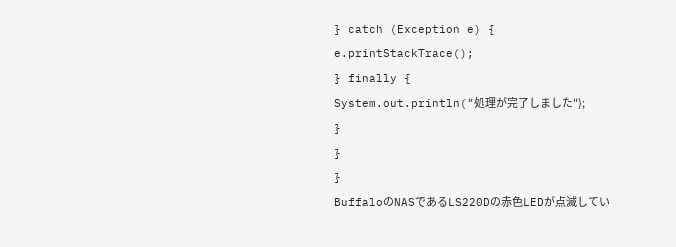} catch (Exception e) {
e.printStackTrace();
} finally {
System.out.println("処理が完了しました");
}
}
}
BuffaloのNASであるLS220Dの赤色LEDが点滅してい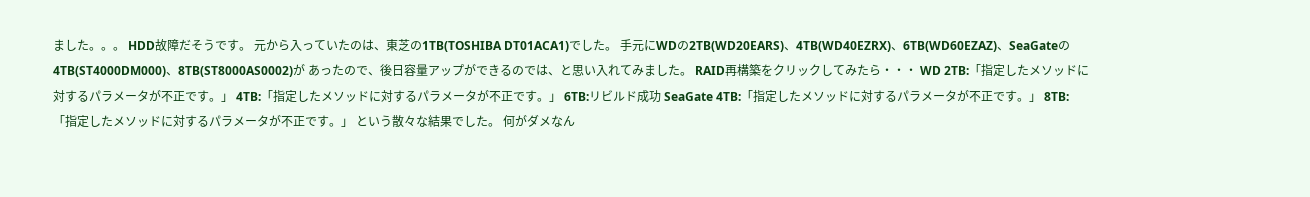ました。。。 HDD故障だそうです。 元から入っていたのは、東芝の1TB(TOSHIBA DT01ACA1)でした。 手元にWDの2TB(WD20EARS)、4TB(WD40EZRX)、6TB(WD60EZAZ)、SeaGateの4TB(ST4000DM000)、8TB(ST8000AS0002)が あったので、後日容量アップができるのでは、と思い入れてみました。 RAID再構築をクリックしてみたら・・・ WD 2TB:「指定したメソッドに対するパラメータが不正です。」 4TB:「指定したメソッドに対するパラメータが不正です。」 6TB:リビルド成功 SeaGate 4TB:「指定したメソッドに対するパラメータが不正です。」 8TB:「指定したメソッドに対するパラメータが不正です。」 という散々な結果でした。 何がダメなん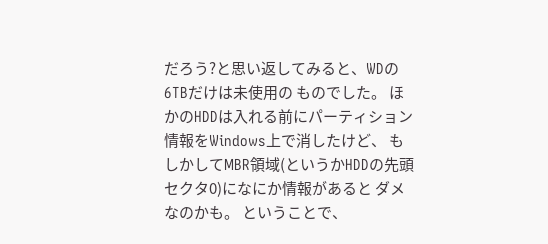だろう?と思い返してみると、WDの6TBだけは未使用の ものでした。 ほかのHDDは入れる前にパーティション情報をWindows上で消したけど、 もしかしてMBR領域(というかHDDの先頭セクタ0)になにか情報があると ダメなのかも。 ということで、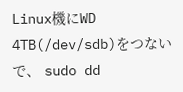Linux機にWD 4TB(/dev/sdb)をつないで、 sudo dd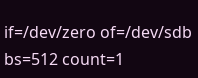if=/dev/zero of=/dev/sdb bs=512 count=1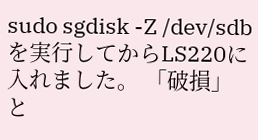sudo sgdisk -Z /dev/sdb を実行してからLS220に入れました。 「破損」と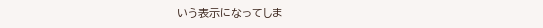いう表示になってしま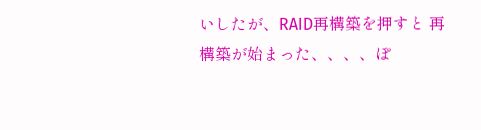いしたが、RAID再構築を押すと 再構築が始まった、、、、ぽ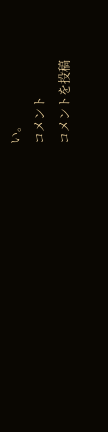い。
コメント
コメントを投稿